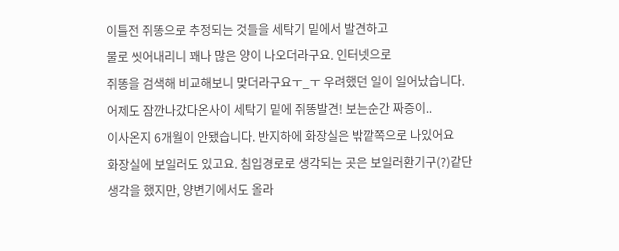이틀전 쥐똥으로 추정되는 것들을 세탁기 밑에서 발견하고
물로 씻어내리니 꽤나 많은 양이 나오더라구요. 인터넷으로
쥐똥을 검색해 비교해보니 맞더라구요ㅜ_ㅜ 우려했던 일이 일어났습니다.
어제도 잠깐나갔다온사이 세탁기 밑에 쥐똥발견! 보는순간 짜증이..
이사온지 6개월이 안됐습니다. 반지하에 화장실은 밖깥쪽으로 나있어요
화장실에 보일러도 있고요. 침입경로로 생각되는 곳은 보일러환기구(?)같단
생각을 했지만, 양변기에서도 올라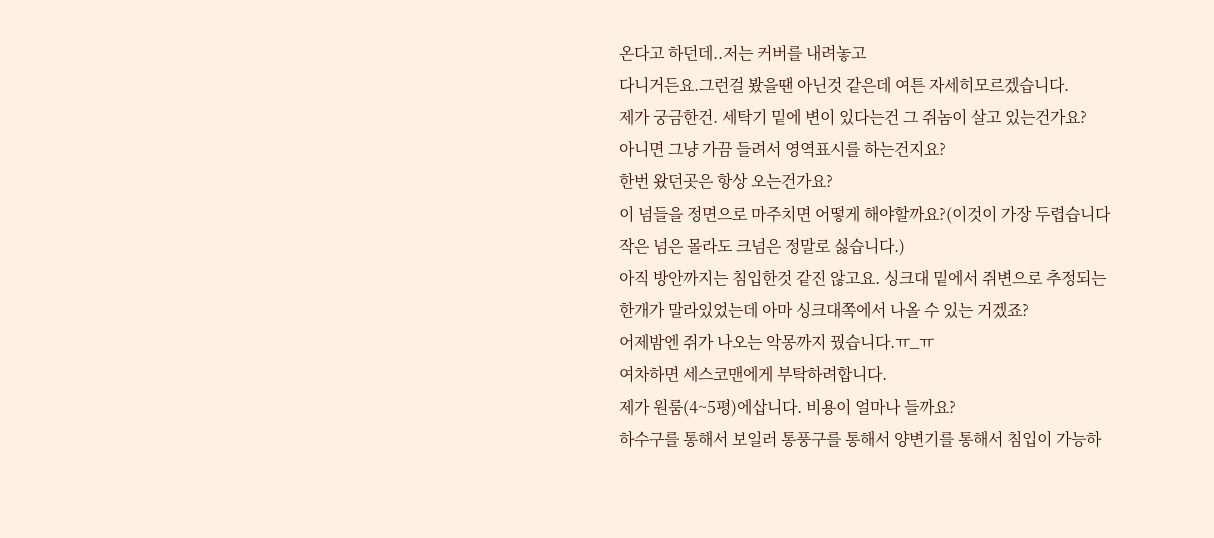온다고 하던데..저는 커버를 내려놓고
다니거든요.그런걸 봤을땐 아닌것 같은데 여튼 자세히모르겠습니다.
제가 궁금한건. 세탁기 밑에 변이 있다는건 그 쥐놈이 살고 있는건가요?
아니면 그냥 가끔 들려서 영역표시를 하는건지요?
한번 왔던곳은 항상 오는건가요?
이 넘들을 정면으로 마주치면 어떻게 해야할까요?(이것이 가장 두렵습니다
작은 넘은 몰라도 크넘은 정말로 싫습니다.)
아직 방안까지는 침입한것 같진 않고요. 싱크대 밑에서 쥐변으로 추정되는
한개가 말라있었는데 아마 싱크대쪽에서 나올 수 있는 거겠죠?
어제밤엔 쥐가 나오는 악몽까지 꿨습니다.ㅠ_ㅠ
여차하면 세스코맨에게 부탁하려합니다.
제가 원룸(4~5평)에삽니다. 비용이 얼마나 들까요?
하수구를 통해서 보일러 통풍구를 통해서 양변기를 통해서 침입이 가능하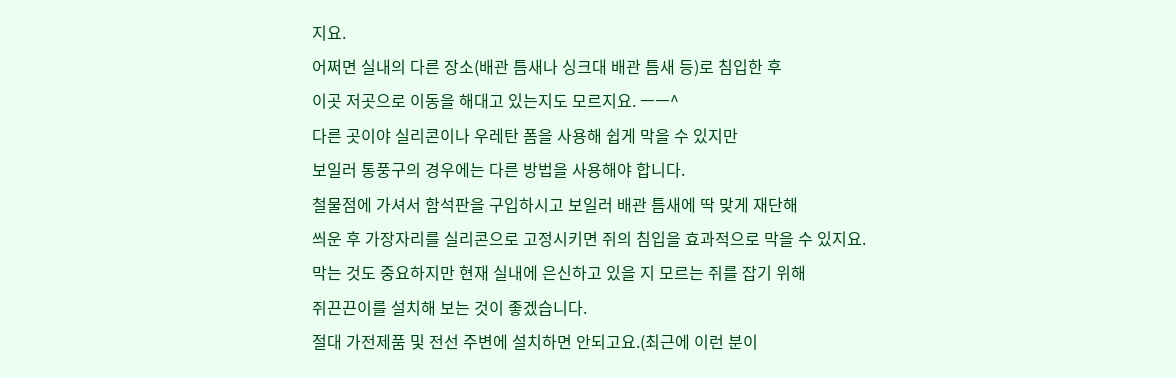지요.
어쩌면 실내의 다른 장소(배관 틈새나 싱크대 배관 틈새 등)로 침입한 후
이곳 저곳으로 이동을 해대고 있는지도 모르지요. ㅡㅡ^
다른 곳이야 실리콘이나 우레탄 폼을 사용해 쉽게 막을 수 있지만
보일러 통풍구의 경우에는 다른 방법을 사용해야 합니다.
철물점에 가셔서 함석판을 구입하시고 보일러 배관 틈새에 딱 맞게 재단해
씌운 후 가장자리를 실리콘으로 고정시키면 쥐의 침입을 효과적으로 막을 수 있지요.
막는 것도 중요하지만 현재 실내에 은신하고 있을 지 모르는 쥐를 잡기 위해
쥐끈끈이를 설치해 보는 것이 좋겠습니다.
절대 가전제품 및 전선 주변에 설치하면 안되고요.(최근에 이런 분이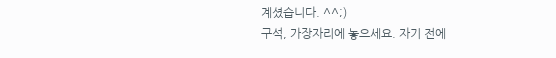계셨습니다. ^^;)
구석, 가장자리에 놓으세요. 자기 전에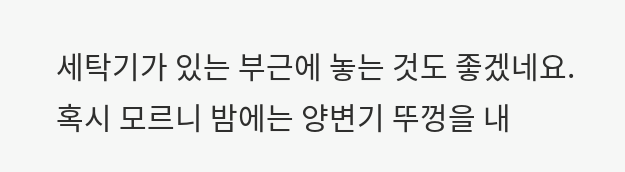세탁기가 있는 부근에 놓는 것도 좋겠네요.
혹시 모르니 밤에는 양변기 뚜껑을 내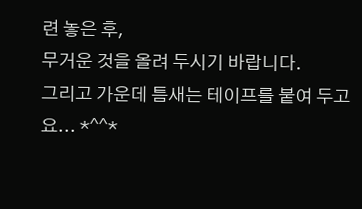련 놓은 후,
무거운 것을 올려 두시기 바랍니다.
그리고 가운데 틈새는 테이프를 붙여 두고요... *^^*